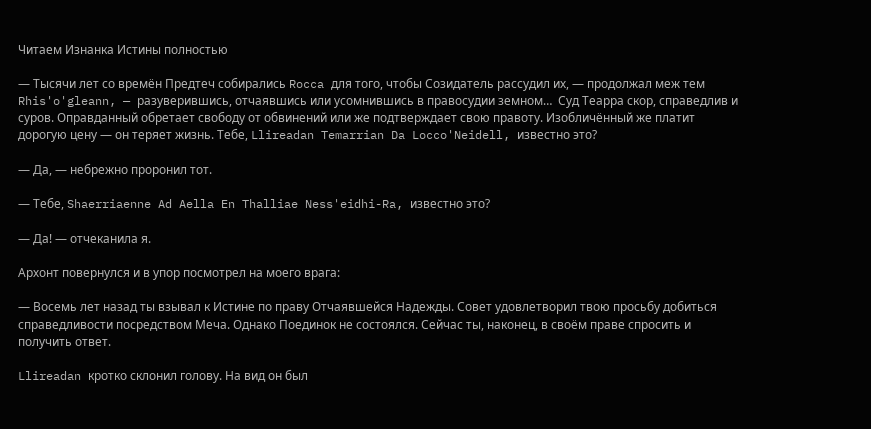Читаем Изнанка Истины полностью

— Тысячи лет со времён Предтеч собирались Rocca для того, чтобы Созидатель рассудил их, — продолжал меж тем Rhis'o'gleann, — разуверившись, отчаявшись или усомнившись в правосудии земном…  Суд Теарра скор, справедлив и суров. Оправданный обретает свободу от обвинений или же подтверждает свою правоту. Изобличённый же платит дорогую цену — он теряет жизнь. Тебе, Llireadan Temarrian Da Locco'Neidell, известно это?

— Да, — небрежно проронил тот.

— Тебе, Shaerriaenne Ad Aella En Thalliae Ness'eidhi-Ra, известно это?

— Да! — отчеканила я.

Архонт повернулся и в упор посмотрел на моего врага:

— Восемь лет назад ты взывал к Истине по праву Отчаявшейся Надежды. Совет удовлетворил твою просьбу добиться справедливости посредством Меча. Однако Поединок не состоялся. Сейчас ты, наконец, в своём праве спросить и получить ответ.

Llireadan кротко склонил голову. На вид он был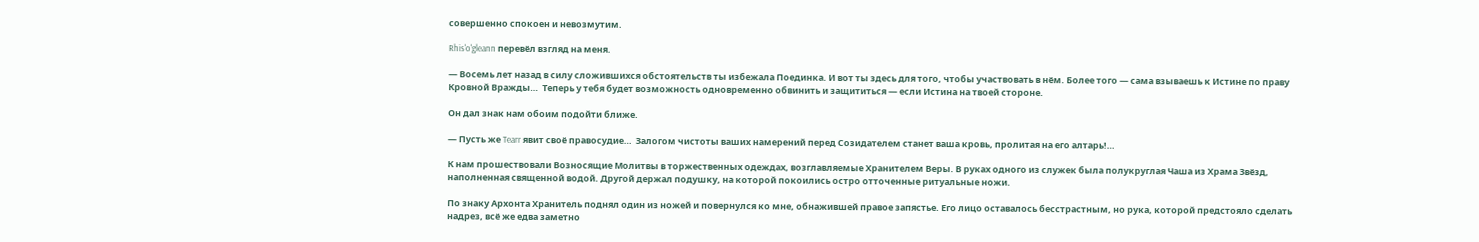совершенно спокоен и невозмутим.

Rhis'o'gleann перевёл взгляд на меня.

— Восемь лет назад в силу сложившихся обстоятельств ты избежала Поединка. И вот ты здесь для того, чтобы участвовать в нём. Более того — сама взываешь к Истине по праву Кровной Вражды…  Теперь у тебя будет возможность одновременно обвинить и защититься — если Истина на твоей стороне.

Он дал знак нам обоим подойти ближе.

— Пусть же Tearr явит своё правосудие…  Залогом чистоты ваших намерений перед Созидателем станет ваша кровь, пролитая на его алтарь!…

К нам прошествовали Возносящие Молитвы в торжественных одеждах, возглавляемые Хранителем Веры. В руках одного из служек была полукруглая Чаша из Храма Звёзд, наполненная священной водой. Другой держал подушку, на которой покоились остро отточенные ритуальные ножи.

По знаку Архонта Хранитель поднял один из ножей и повернулся ко мне, обнажившей правое запястье. Его лицо оставалось бесстрастным, но рука, которой предстояло сделать надрез, всё же едва заметно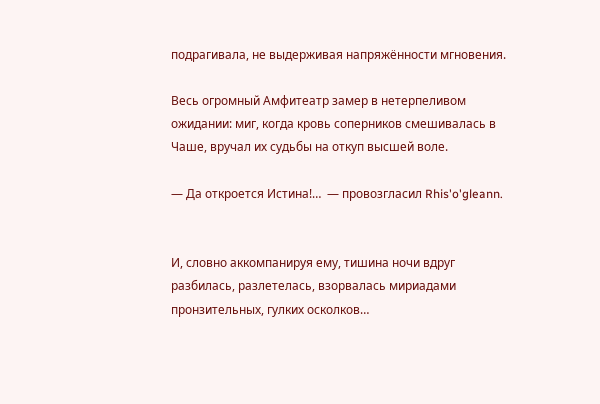подрагивала, не выдерживая напряжённости мгновения.

Весь огромный Амфитеатр замер в нетерпеливом ожидании: миг, когда кровь соперников смешивалась в Чаше, вручал их судьбы на откуп высшей воле.

— Да откроется Истина!…  — провозгласил Rhis'o'gleann.


И, словно аккомпанируя ему, тишина ночи вдруг разбилась, разлетелась, взорвалась мириадами пронзительных, гулких осколков…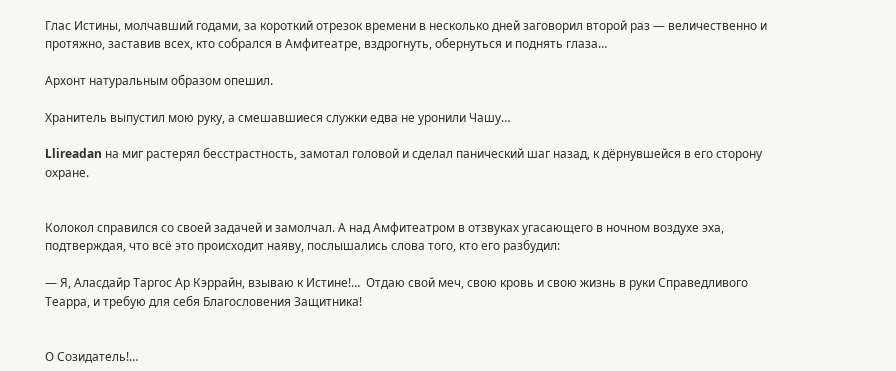Глас Истины, молчавший годами, за короткий отрезок времени в несколько дней заговорил второй раз — величественно и протяжно, заставив всех, кто собрался в Амфитеатре, вздрогнуть, обернуться и поднять глаза…

Архонт натуральным образом опешил.

Хранитель выпустил мою руку, а смешавшиеся служки едва не уронили Чашу…

Llireadan на миг растерял бесстрастность, замотал головой и сделал панический шаг назад, к дёрнувшейся в его сторону охране.


Колокол справился со своей задачей и замолчал. А над Амфитеатром в отзвуках угасающего в ночном воздухе эха, подтверждая, что всё это происходит наяву, послышались слова того, кто его разбудил:

— Я, Аласдайр Таргос Ар Кэррайн, взываю к Истине!…  Отдаю свой меч, свою кровь и свою жизнь в руки Справедливого Теарра, и требую для себя Благословения Защитника!


О Созидатель!…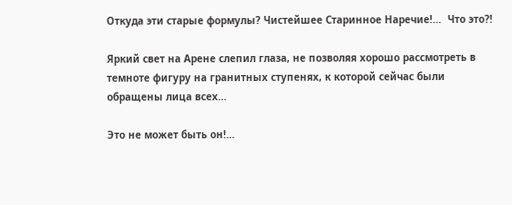Откуда эти старые формулы? Чистейшее Старинное Наречие!…  Что это?!

Яркий свет на Арене слепил глаза, не позволяя хорошо рассмотреть в темноте фигуру на гранитных ступенях, к которой сейчас были обращены лица всех…

Это не может быть он!…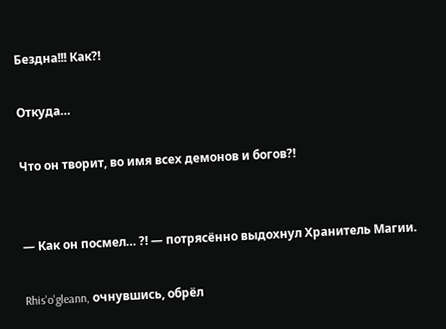Бездна!!! Как?!

Откуда…

Что он творит, во имя всех демонов и богов?!


— Как он посмел… ?! — потрясённо выдохнул Хранитель Магии.

Rhis'o'gleann, очнувшись, обрёл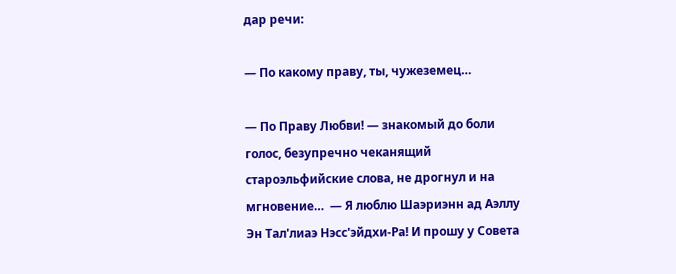дар речи:

— По какому праву, ты, чужеземец…

— По Праву Любви! — знакомый до боли голос, безупречно чеканящий староэльфийские слова, не дрогнул и на мгновение…  — Я люблю Шаэриэнн ад Аэллу Эн Тал'лиаэ Нэсс'эйдхи-Ра! И прошу у Совета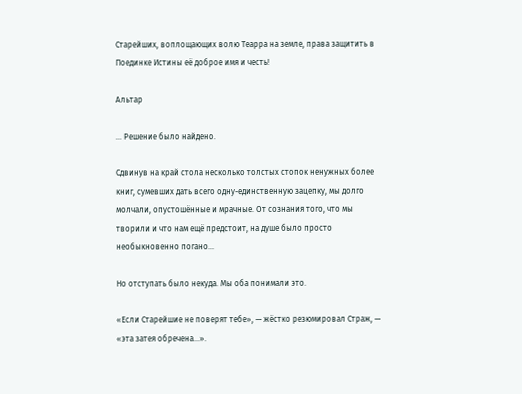Старейших, воплощающих волю Теарра на земле, права защитить в Поединке Истины её доброе имя и честь!

Альтар

… Решение было найдено.

Сдвинув на край стола несколько толстых стопок ненужных более книг, сумевших дать всего одну-единственную зацепку, мы долго молчали, опустошённые и мрачные. От сознания того, что мы творили и что нам ещё предстоит, на душе было просто необыкновенно погано…

Но отступать было некуда. Мы оба понимали это.

«Если Старейшие не поверят тебе», — жёстко резюмировал Страж, — «эта затея обречена…».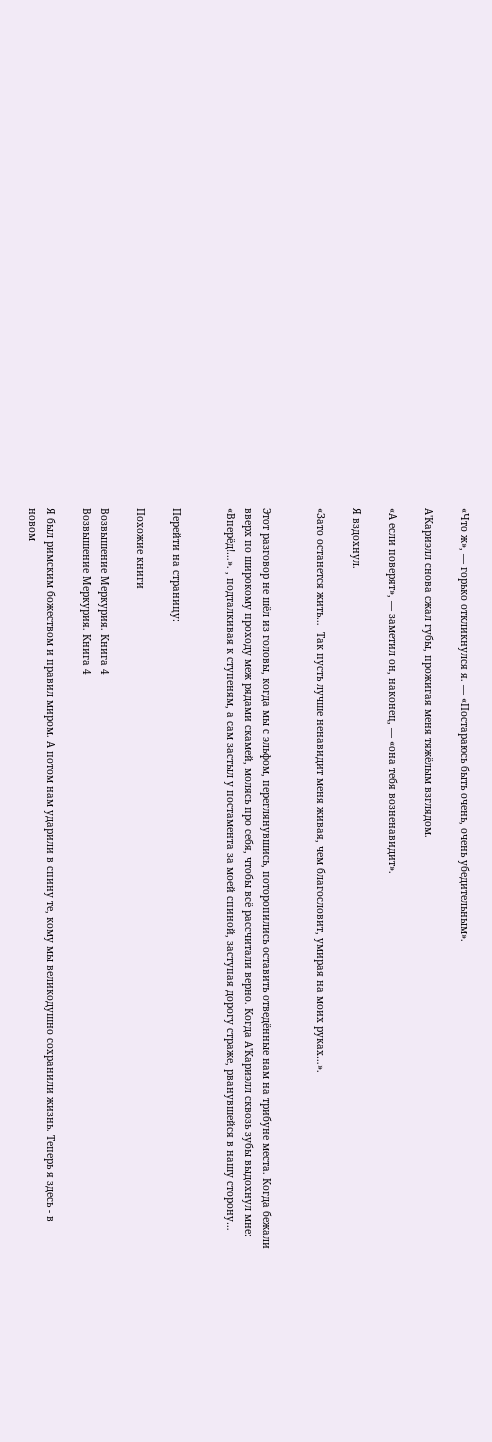«Что ж», — горько откликнулся я. — «Постараюсь быть очень, очень убедительным».

А'Кариэлл снова сжал губы, прожигая меня тяжёлым взглядом.

«А если поверят», — заметил он, наконец, — «она тебя возненавидит».

Я вздохнул.

«Зато останется жить…  Так пусть лучше ненавидит меня живая, чем благословит, умирая на моих руках…».


Этот разговор не шёл из головы, когда мы с эльфом, переглянувшись, поторопились оставить отведённые нам на трибуне места. Когда бежали вверх по широкому проходу меж рядами скамей, молясь про себя, чтобы всё рассчитали верно. Когда А'Кариэлл сквозь зубы выдохнул мне: «Вперёд!…». , подталкивая к ступеням, а сам застыл у постамента за моей спиной, заступая дорогу страже, рванувшейся в нашу сторону…


Перейти на страницу:

Похожие книги

Возвышение Меркурия. Книга 4
Возвышение Меркурия. Книга 4

Я был римским божеством и правил миром. А потом нам ударили в спину те, кому мы великодушно сохранили жизнь. Теперь я здесь - в новом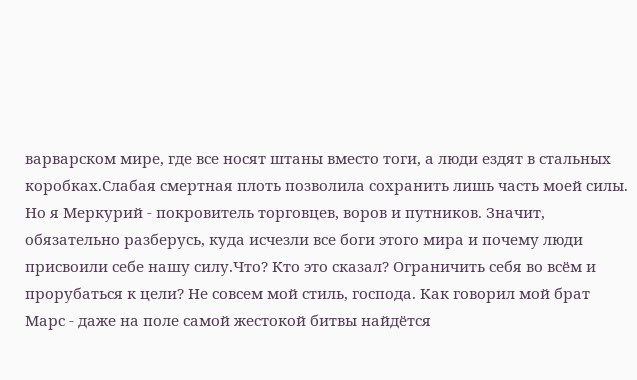варварском мире, где все носят штаны вместо тоги, а люди ездят в стальных коробках.Слабая смертная плоть позволила сохранить лишь часть моей силы. Но я Меркурий - покровитель торговцев, воров и путников. Значит, обязательно разберусь, куда исчезли все боги этого мира и почему люди присвоили себе нашу силу.Что? Кто это сказал? Ограничить себя во всём и прорубаться к цели? Не совсем мой стиль, господа. Как говорил мой брат Марс - даже на поле самой жестокой битвы найдётся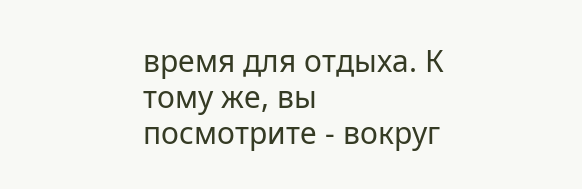время для отдыха. К тому же, вы посмотрите - вокруг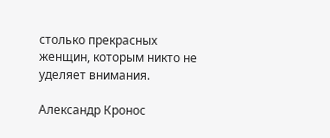столько прекрасных женщин, которым никто не уделяет внимания.

Александр Кронос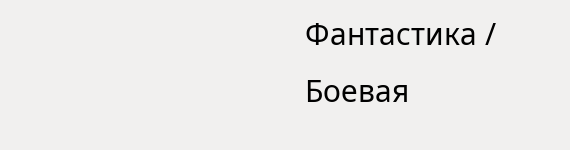Фантастика / Боевая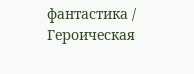фантастика / Героическая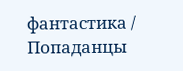фантастика / Попаданцы